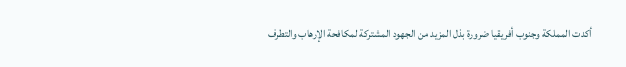أكدت المملكة وجنوب أفريقيا ضرورة بذل المزيد من الجهود المشتركة لمكافحة الإرهاب والتطرف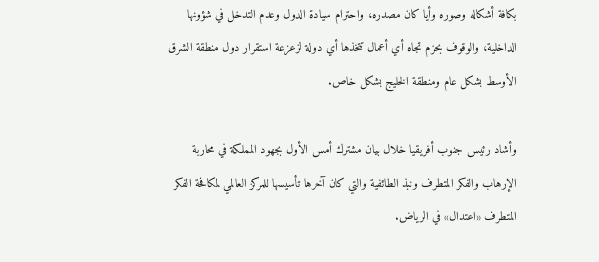بكافة أشكاله وصوره وأيا كان مصدره، واحترام سيادة الدول وعدم التدخل في شؤونها الداخلية، والوقوف بحزم تجاه أي أعمال تتخذها أي دولة لزعزعة استقرار دول منطقة الشرق الأوسط بشكل عام ومنطقة الخليج بشكل خاص.

وأشاد رئيس جنوب أفريقيا خلال بيان مشترك أمس الأول بجهود المملكة في محاربة الإرهاب والفكر المتطرف ونبذ الطائفية والتي كان آخرها تأسيسها للمركز العالمي لمكافحة الفكر المتطرف «اعتدال» في الرياض.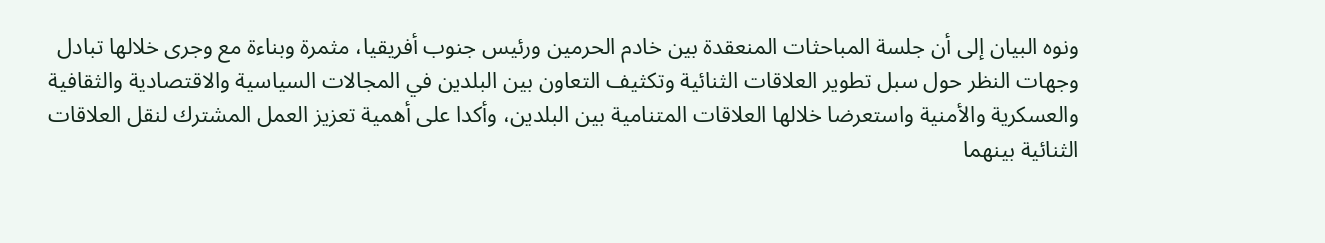ونوه البيان إلى أن جلسة المباحثات المنعقدة بين خادم الحرمين ورئيس جنوب أفريقيا، مثمرة وبناءة مع وجرى خلالها تبادل وجهات النظر حول سبل تطوير العلاقات الثنائية وتكثيف التعاون بين البلدين في المجالات السياسية والاقتصادية والثقافية والعسكرية والأمنية واستعرضا خلالها العلاقات المتنامية بين البلدين، وأكدا على أهمية تعزيز العمل المشترك لنقل العلاقات الثنائية بينهما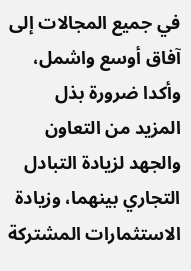في جميع المجالات إلى آفاق أوسع واشمل، وأكدا ضرورة بذل المزيد من التعاون والجهد لزيادة التبادل التجاري بينهما، وزيادة الاستثمارات المشتركة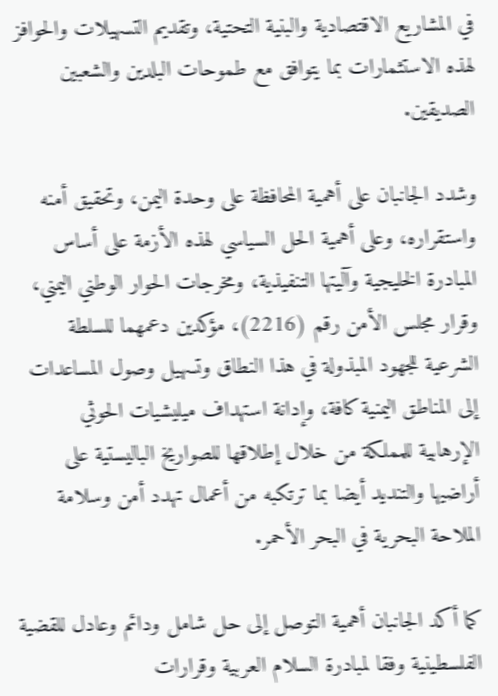في المشاريع الاقتصادية والبنية التحتية، وتقديم التسهيلات والحوافز لهذه الاستثمارات بما يتوافق مع طموحات البلدين والشعبين الصديقين.

وشدد الجانبان على أهمية المحافظة على وحدة اليمن، وتحقيق أمنه واستقراره، وعلى أهمية الحل السياسي لهذه الأزمة على أساس المبادرة الخليجية وآليتها التنفيذية، ومخرجات الحوار الوطني اليمني، وقرار مجلس الأمن رقم (2216)، مؤكدين دعمهما للسلطة الشرعية للجهود المبذولة في هذا النطاق وتسهيل وصول المساعدات إلى المناطق اليمنية كافة، وإدانة استهداف ميليشيات الحوثي الإرهابية للمملكة من خلال إطلاقها للصواريخ الباليستية على أراضيها والتنديد أيضا بما ترتكبه من أعمال تهدد أمن وسلامة الملاحة البحرية في البحر الأحمر.

كما أكد الجانبان أهمية التوصل إلى حل شامل ودائم وعادل للقضية الفلسطينية وفقا لمبادرة السلام العربية وقرارات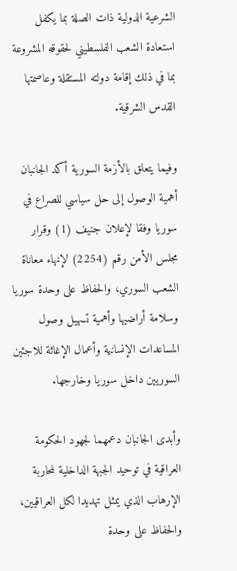الشرعية الدولية ذات الصلة بما يكفل استعادة الشعب الفلسطيني لحقوقه المشروعة بما في ذلك إقامة دولته المستقلة وعاصمتها القدس الشرقية.

وفيما يتعلق بالأزمة السورية أكد الجانبان أهمية الوصول إلى حل سياسي للصراع في سوريا وفقا لإعلان جنيف (1) وقرار مجلس الأمن رقم (2254) لإنهاء معاناة الشعب السوري، والحفاظ على وحدة سوريا وسلامة أراضيها وأهمية تسهيل وصول المساعدات الإنسانية وأعمال الإغاثة للاجئين السوريين داخل سوريا وخارجها.

وأبدى الجانبان دعمهما لجهود الحكومة العراقية في توحيد الجبهة الداخلية لمحاربة الإرهاب الذي يمثل تهديدا لكل العراقيين، والحفاظ على وحدة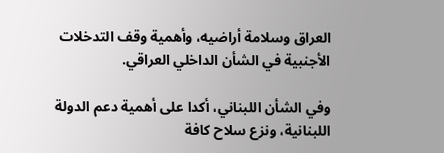العراق وسلامة أراضيه، وأهمية وقف التدخلات الأجنبية في الشأن الداخلي العراقي.

وفي الشأن اللبناني، أكدا على أهمية دعم الدولة اللبنانية، ونزع سلاح كافة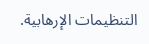التنظيمات الإرهابية.